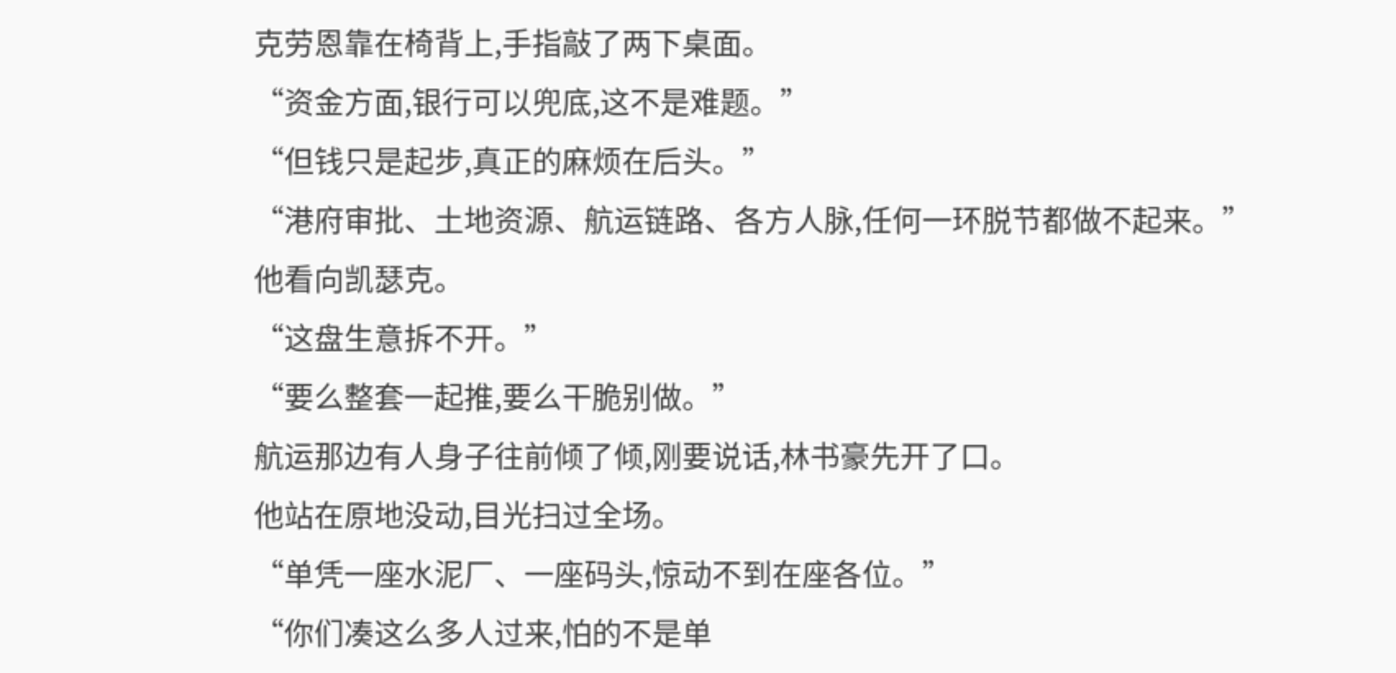克劳恩靠在椅背上,手指敲了两下桌面。
“资金方面,银行可以兜底,这不是难题。”
“但钱只是起步,真正的麻烦在后头。”
“港府审批、土地资源、航运链路、各方人脉,任何一环脱节都做不起来。”
他看向凯瑟克。
“这盘生意拆不开。”
“要么整套一起推,要么干脆别做。”
航运那边有人身子往前倾了倾,刚要说话,林书豪先开了口。
他站在原地没动,目光扫过全场。
“单凭一座水泥厂、一座码头,惊动不到在座各位。”
“你们凑这么多人过来,怕的不是单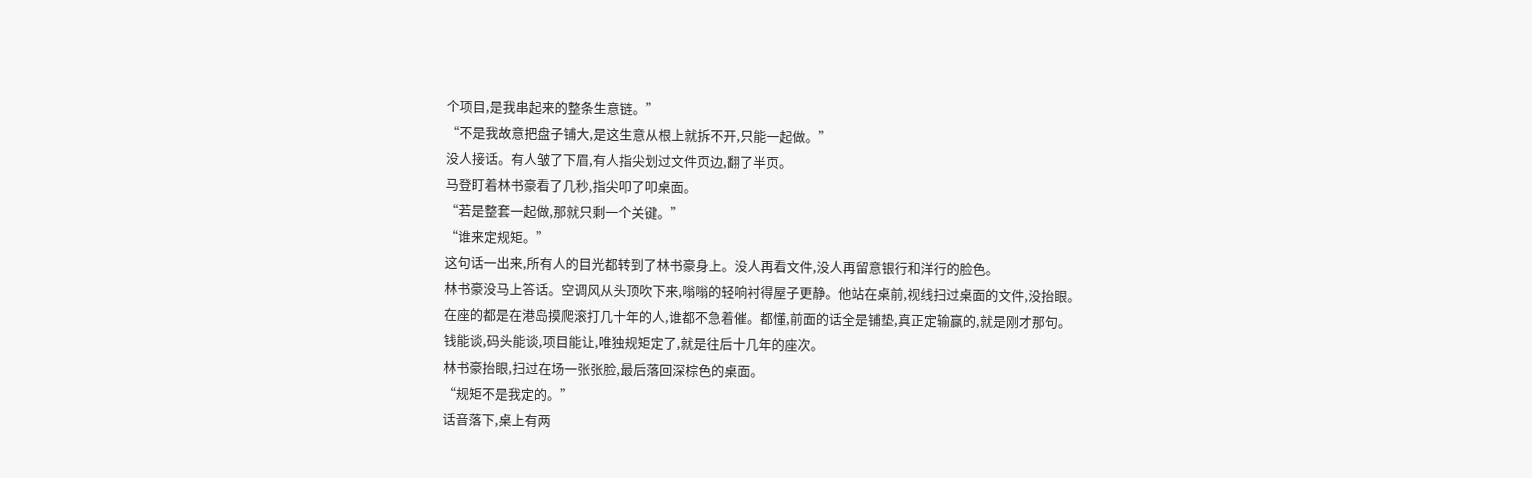个项目,是我串起来的整条生意链。”
“不是我故意把盘子铺大,是这生意从根上就拆不开,只能一起做。”
没人接话。有人皱了下眉,有人指尖划过文件页边,翻了半页。
马登盯着林书豪看了几秒,指尖叩了叩桌面。
“若是整套一起做,那就只剩一个关键。”
“谁来定规矩。”
这句话一出来,所有人的目光都转到了林书豪身上。没人再看文件,没人再留意银行和洋行的脸色。
林书豪没马上答话。空调风从头顶吹下来,嗡嗡的轻响衬得屋子更静。他站在桌前,视线扫过桌面的文件,没抬眼。
在座的都是在港岛摸爬滚打几十年的人,谁都不急着催。都懂,前面的话全是铺垫,真正定输赢的,就是刚才那句。
钱能谈,码头能谈,项目能让,唯独规矩定了,就是往后十几年的座次。
林书豪抬眼,扫过在场一张张脸,最后落回深棕色的桌面。
“规矩不是我定的。”
话音落下,桌上有两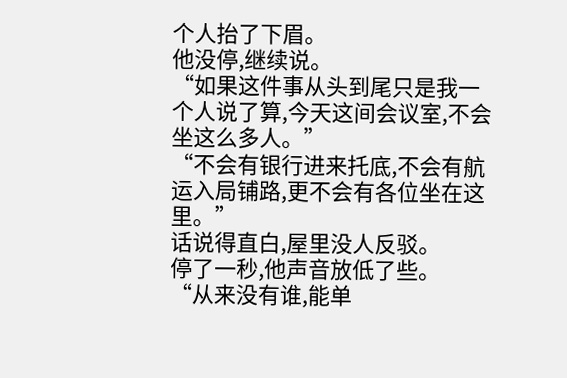个人抬了下眉。
他没停,继续说。
“如果这件事从头到尾只是我一个人说了算,今天这间会议室,不会坐这么多人。”
“不会有银行进来托底,不会有航运入局铺路,更不会有各位坐在这里。”
话说得直白,屋里没人反驳。
停了一秒,他声音放低了些。
“从来没有谁,能单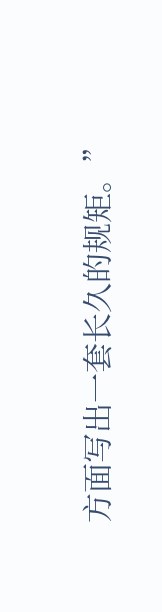方面写出一套长久的规矩。”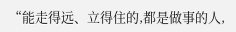“能走得远、立得住的,都是做事的人,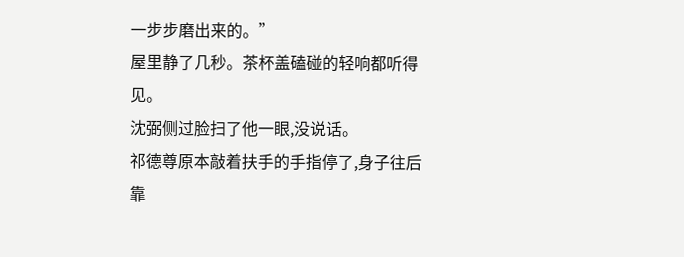一步步磨出来的。”
屋里静了几秒。茶杯盖磕碰的轻响都听得见。
沈弼侧过脸扫了他一眼,没说话。
祁德尊原本敲着扶手的手指停了,身子往后靠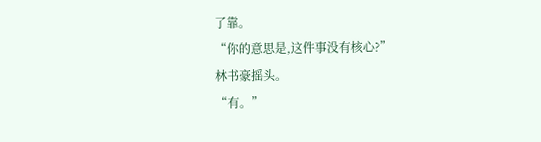了靠。
“你的意思是,这件事没有核心?”
林书豪摇头。
“有。”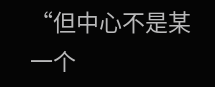“但中心不是某一个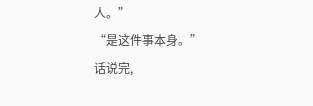人。”
“是这件事本身。”
话说完,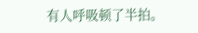有人呼吸顿了半拍。